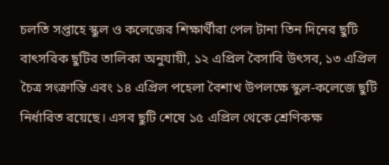চলতি সপ্তাহে স্কুল ও কলেজের শিক্ষার্থীরা পেল টানা তিন দিনের ছুটি
বাৎসরিক ছুটির তালিকা অনুযায়ী, ১২ এপ্রিল বৈসাবি উৎসব, ১৩ এপ্রিল চৈত্র সংক্রান্তি এবং ১৪ এপ্রিল পহেলা বৈশাখ উপলক্ষে স্কুল-কলেজে ছুটি নির্ধারিত রয়েছে। এসব ছুটি শেষে ১৫ এপ্রিল থেকে শ্রেণিকক্ষ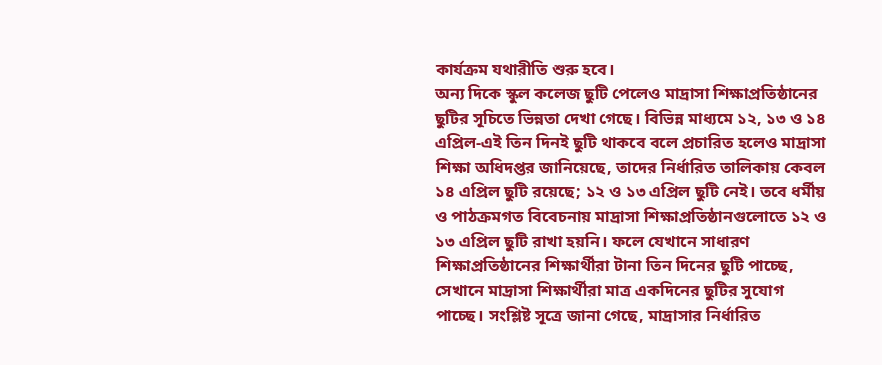কার্যক্রম যথারীতি শুরু হবে।
অন্য দিকে স্কুল কলেজ ছুটি পেলেও মাদ্রাসা শিক্ষাপ্রতিষ্ঠানের ছুটির সূচিতে ভিন্নতা দেখা গেছে। বিভিন্ন মাধ্যমে ১২, ১৩ ও ১৪ এপ্রিল-এই তিন দিনই ছুটি থাকবে বলে প্রচারিত হলেও মাদ্রাসা শিক্ষা অধিদপ্তর জানিয়েছে, তাদের নির্ধারিত তালিকায় কেবল ১৪ এপ্রিল ছুটি রয়েছে; ১২ ও ১৩ এপ্রিল ছুটি নেই। তবে ধর্মীয় ও পাঠক্রমগত বিবেচনায় মাদ্রাসা শিক্ষাপ্রতিষ্ঠানগুলোতে ১২ ও ১৩ এপ্রিল ছুটি রাখা হয়নি। ফলে যেখানে সাধারণ শিক্ষাপ্রতিষ্ঠানের শিক্ষার্থীরা টানা তিন দিনের ছুটি পাচ্ছে, সেখানে মাদ্রাসা শিক্ষার্থীরা মাত্র একদিনের ছুটির সুযোগ পাচ্ছে। সংশ্লিষ্ট সূত্রে জানা গেছে, মাদ্রাসার নির্ধারিত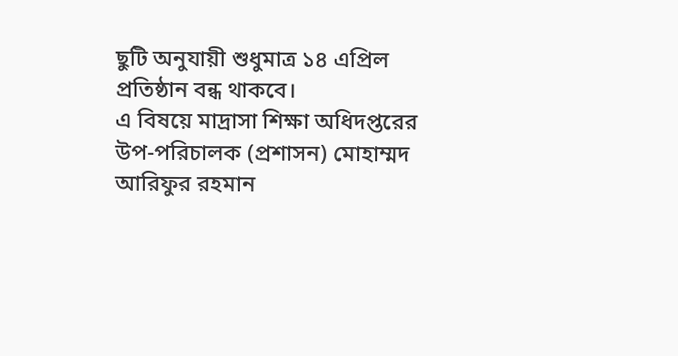ছুটি অনুযায়ী শুধুমাত্র ১৪ এপ্রিল প্রতিষ্ঠান বন্ধ থাকবে।
এ বিষয়ে মাদ্রাসা শিক্ষা অধিদপ্তরের উপ-পরিচালক (প্রশাসন) মোহাম্মদ আরিফুর রহমান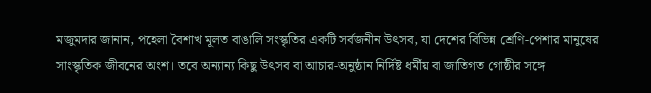মজুমদার জানান, পহেলা বৈশাখ মূলত বাঙালি সংস্কৃতির একটি সর্বজনীন উৎসব, যা দেশের বিভিন্ন শ্রেণি-পেশার মানুষের সাংস্কৃতিক জীবনের অংশ। তবে অন্যান্য কিছু উৎসব বা আচার-অনুষ্ঠান নির্দিষ্ট ধর্মীয় বা জাতিগত গোষ্ঠীর সঙ্গে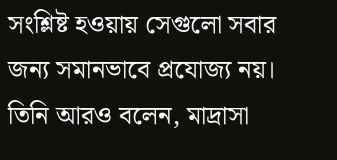সংশ্লিষ্ট হওয়ায় সেগুলো সবার জন্য সমানভাবে প্রযোজ্য নয়।
তিনি আরও বলেন, মাদ্রাসা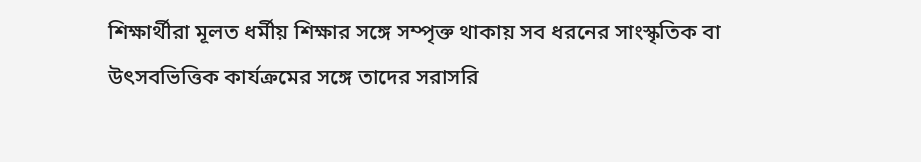শিক্ষার্থীরা মূলত ধর্মীয় শিক্ষার সঙ্গে সম্পৃক্ত থাকায় সব ধরনের সাংস্কৃতিক বা উৎসবভিত্তিক কার্যক্রমের সঙ্গে তাদের সরাসরি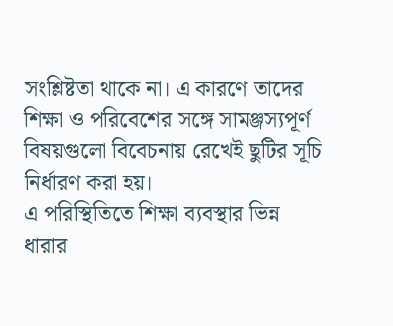সংশ্লিষ্টতা থাকে না। এ কারণে তাদের শিক্ষা ও পরিবেশের সঙ্গে সামঞ্জস্যপূর্ণ বিষয়গুলো বিবেচনায় রেখেই ছুটির সূচি নির্ধারণ করা হয়।
এ পরিস্থিতিতে শিক্ষা ব্যবস্থার ভিন্ন ধারার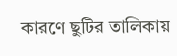কারণে ছুটির তালিকায়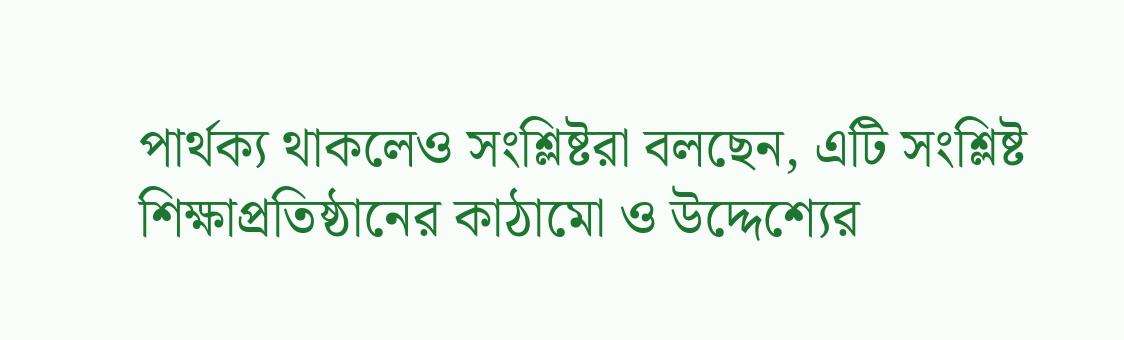পার্থক্য থাকলেও সংশ্লিষ্টরা বলছেন, এটি সংশ্লিষ্ট শিক্ষাপ্রতিষ্ঠানের কাঠামো ও উদ্দেশ্যের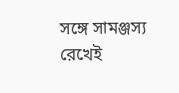সঙ্গে সামঞ্জস্য রেখেই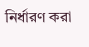নির্ধারণ করা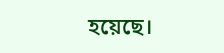হয়েছে।